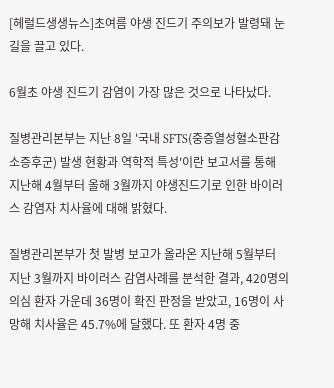[헤럴드생생뉴스]초여름 야생 진드기 주의보가 발령돼 눈길을 끌고 있다.

6월초 야생 진드기 감염이 가장 많은 것으로 나타났다.

질병관리본부는 지난 8일 '국내 SFTS(중증열성혈소판감소증후군) 발생 현황과 역학적 특성'이란 보고서를 통해 지난해 4월부터 올해 3월까지 야생진드기로 인한 바이러스 감염자 치사율에 대해 밝혔다.

질병관리본부가 첫 발병 보고가 올라온 지난해 5월부터 지난 3월까지 바이러스 감염사례를 분석한 결과, 420명의 의심 환자 가운데 36명이 확진 판정을 받았고, 16명이 사망해 치사율은 45.7%에 달했다. 또 환자 4명 중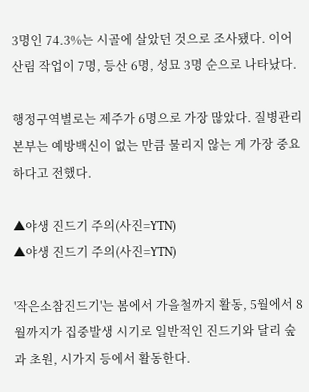3명인 74.3%는 시골에 살았던 것으로 조사됐다. 이어 산림 작업이 7명, 등산 6명, 성묘 3명 순으로 나타났다.

행정구역별로는 제주가 6명으로 가장 많았다. 질병관리본부는 예방백신이 없는 만큼 물리지 않는 게 가장 중요하다고 전했다.

▲야생 진드기 주의(사진=YTN)
▲야생 진드기 주의(사진=YTN)

'작은소참진드기'는 봄에서 가을철까지 활동, 5월에서 8월까지가 집중발생 시기로 일반적인 진드기와 달리 숲과 초원, 시가지 등에서 활동한다.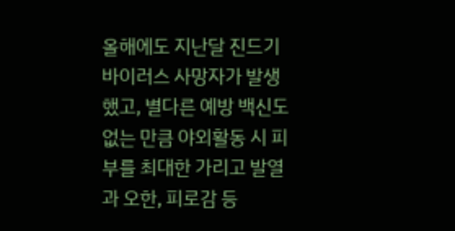올해에도 지난달 진드기 바이러스 사망자가 발생했고, 별다른 예방 백신도 없는 만큼 야외활동 시 피부를 최대한 가리고 발열과 오한, 피로감 등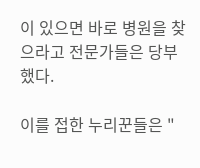이 있으면 바로 병원을 찾으라고 전문가들은 당부했다.

이를 접한 누리꾼들은 "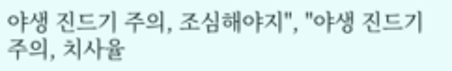야생 진드기 주의, 조심해야지", "야생 진드기 주의, 치사율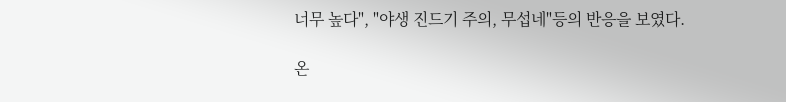너무 높다", "야생 진드기 주의, 무섭네"등의 반응을 보였다.

온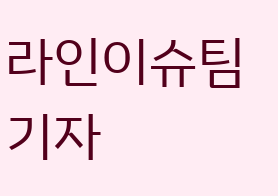라인이슈팀 기자